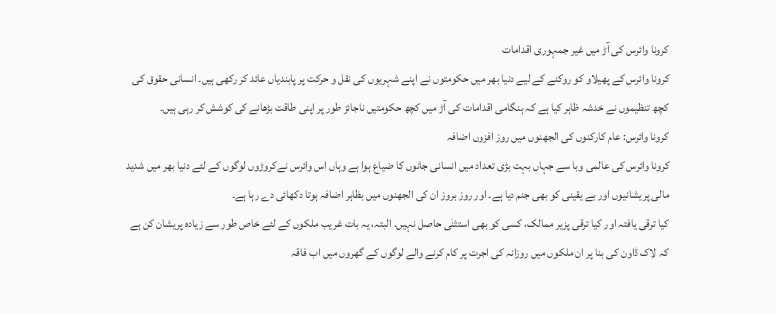کرونا وائرس کی آڑ میں غیر جمہوری اقدامات
کرونا وائرس کے پھیلاو کو روکنے کے لیے دنیا بھر میں حکومتوں نے اپنے شہریوں کی نقل و حرکت پر پابندیاں عائد کر رکھی ہیں۔ انسانی حقوق کی کچھ تنظیموں نے خدشہ ظاہر کیا ہے کہ ہنگامی اقدامات کی آڑ میں کچھ حکومتیں ناجائز طور پر اپنی طاقت بڑھانے کی کوشش کر رہی ہیں۔
کرونا وائرس: عام کارکنوں کی الجھنوں میں روز افزوں اضافہ
کرونا وائرس کی عالمی وبا سے جہاں بہت بڑی تعداد میں انسانی جانوں کا ضیاع ہوا ہے وہاں اس وائرس نےکروڑوں لوگوں کے لئے دنیا بھر میں شدید مالی پریشانیوں اور بے یقینی کو بھی جنم دیا ہے۔ اور روز بروز ان کی الجھنوں میں بظاہر اضافہ ہوتا دکھائی دے رہا ہے۔
کیا ترقی یافتہ اور کیا ترقی پزیر ممالک، کسی کو بھی استثنٰی حاصل نہیں. البتہ، یہ بات غریب ملکوں کے لئے خاص طور سے زیادہ پریشان کن ہے کہ لاک ڈاون کی بنا پر ان ملکوں میں روزانہ کی اجرت پر کام کرنے والے لوگوں کے گھروں میں اب فاقہ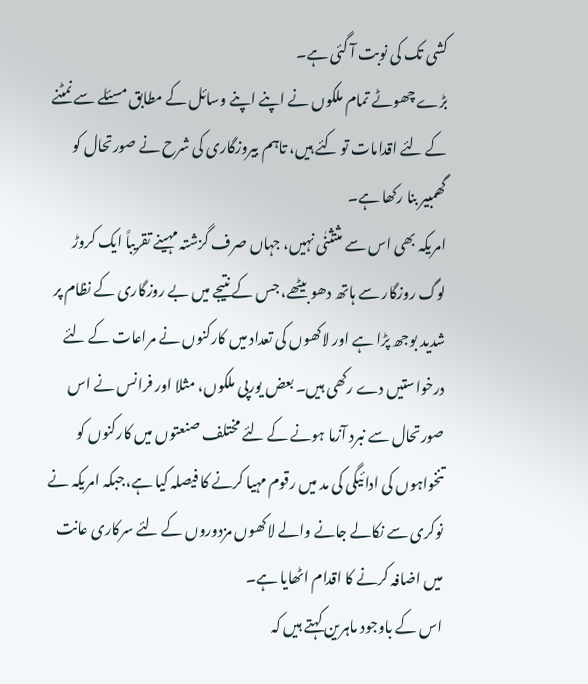کشی تک کی نوبت آ گئی ہے۔
بڑے چھوٹے تمام ملکوں نے اپنے اپنے وسائل کے مطابق مسئلے سے نمٹنے کے لئے اقدامات تو کئے ہیں، تاہم بیروزگاری کی شرح نے صورتحال کو گھمبیر بنا رکھا ہے۔
امریکہ بھی اس سے مثتثنٰی نہیں، جہاں صرف گزشتہ مہینے تقریباً ایک کروڑ لوگ روزگار سے ہاتھ دھو بیٹھے، جس کے نتیجے میں بے روزگاری کے نظام پر شدید بوجھ پڑا ہے اور لاکھوں کی تعداد میں کارکنوں نے مراعات کے لئے درخواستیں دے رکھی ہیں۔ بعض یورپی ملکوں، مثلا اور فرانس نے اس صورتحال سے نبرد آزما ہونے کے لئے مختلف صنعتوں میں کارکنوں کو تنخواہوں کی ادائیگی کی مد میں رقوم مہیا کرنے کا فیصلہ کیا ہے،جبکہ امریکہ نے نوکری سے نکالے جانے والے لاکھوں مزدوروں کے لئے سرکاری عانت میں اضافہ کرنے کا اقدام اٹھایا ہے۔
اس کے باوجود ماہرین کہتے ہیں کہ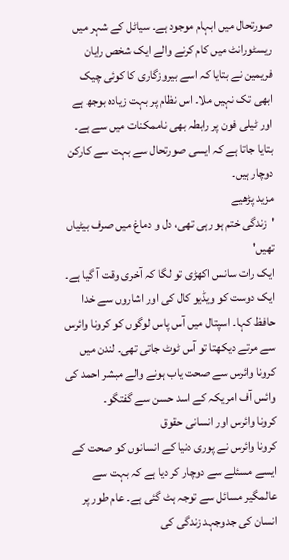صورتحال میں ابہام موجود ہے۔ سیاٹل کے شہر میں ریسٹورانٹ میں کام کرنے والے ایک شخص رایان فریمین نے بتایا کہ اسے بیروزگاری کا کوئی چیک ابھی تک نہیں ملا۔ اس نظام پر بہت زیادہ بوجھ ہے اور ٹیلی فون پر رابطہ بھی ناممکنات میں سے ہے۔ بتایا جاتا ہے کہ ایسی صورتحال سے بہت سے کارکن دوچار ہیں۔
مزید پڑھیے
'زندگی ختم ہو رہی تھی، دل و دماغ میں صرف بیٹیاں تھیں'
ایک رات سانس اکھڑی تو لگا کہ آخری وقت آ گیا ہے۔ ایک دوست کو ویڈیو کال کی اور اشاروں سے خدا حافظ کہا۔ اسپتال میں آس پاس لوگوں کو کرونا وائرس سے مرتے دیکھتا تو آس ٹوٹ جاتی تھی۔ لندن میں کرونا وائرس سے صحت یاب ہونے والے مبشر احمد کی وائس آف امریکہ کے اسد حسن سے گفتگو۔
کرونا وائرس اور انسانی حقوق
کرونا وائرس نے پوری دنیا کے انسانوں کو صحت کے ایسے مسئلے سے دوچار کر دیا ہے کہ بہت سے عالمگیر مسائل سے توجہ ہٹ گئی ہے۔ عام طور پر انسان کی جدوجہد زندگی کی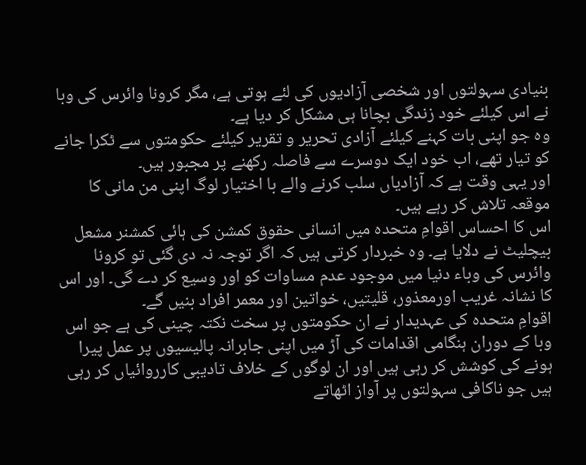بنیادی سہولتوں اور شخصی آزادیوں کی لئے ہوتی ہے، مگر کرونا وائرس کی وبا نے اس کیلئے خود زندگی بچانا ہی مشکل کر دیا ہے۔
وہ جو اپنی بات کہنے کیلئے آزادی تحریر و تقریر کیلئے حکومتوں سے ٹکرا جانے کو تیار تھے، اب خود ایک دوسرے سے فاصلہ رکھنے پر مجبور ہیں۔
اور یہی وقت ہے کہ آزادیاں سلب کرنے والے با اختیار لوگ اپنی من مانی کا موقعہ تلاش کر رہے ہیں۔
اس کا احساس اقوامِ متحدہ میں انسانی حقوق کمشن کی ہائی کمشنر مشعل بیچلیٹ نے دلایا ہے۔ وہ خبردار کرتی ہیں کہ اگر توجہ نہ دی گئی تو کرونا وائرس کی وباء دنیا میں موجود عدم مساوات کو اور وسیع کر دے گی۔ اور اس کا نشانہ غریب اورمعذور، قلیتیں، خواتین اور معمر افراد بنیں گے۔
اقوامِ متحدہ کی عہدیدار نے ان حکومتوں پر سخت نکتہ چینی کی ہے جو اس وبا کے دوران ہنگامی اقدامات کی آڑ میں اپنی جابرانہ پالیسیوں پر عمل پیرا ہونے کی کوشش کر رہی ہیں اور ان لوگوں کے خلاف تادیبی کارروائیاں کر رہی ہیں جو ناکافی سہولتوں پر آواز اٹھاتے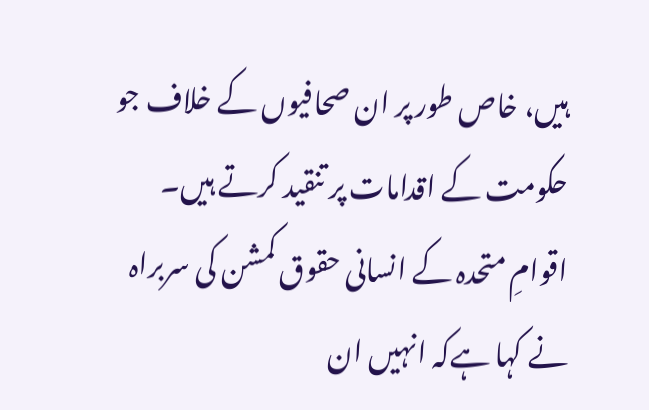ہیں، خاص طور پر ان صحافیوں کے خلاف جو حکومت کے اقدامات پر تنقید کرتے ہیں۔
اقوامِ متحدہ کے انسانی حقوق کمشن کی سربراہ نے کہا ہےکہ انہیں ان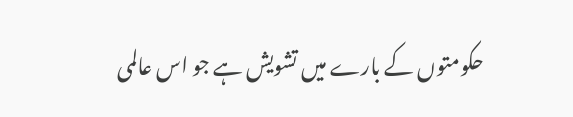حکومتوں کے بارے میں تشویش ہے جو اس عالمی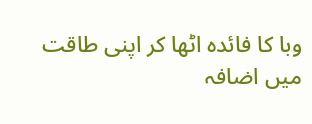وبا کا فائدہ اٹھا کر اپنی طاقت میں اضافہ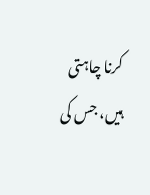کرنا چاہتی ہیں، جس کی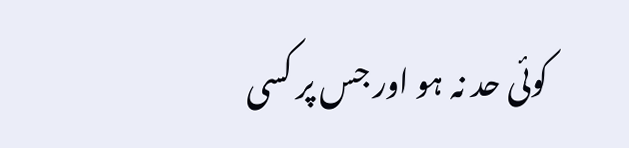کوئی حد نہ ہو اور جس پر کسی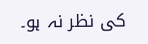کی نظر نہ ہو۔